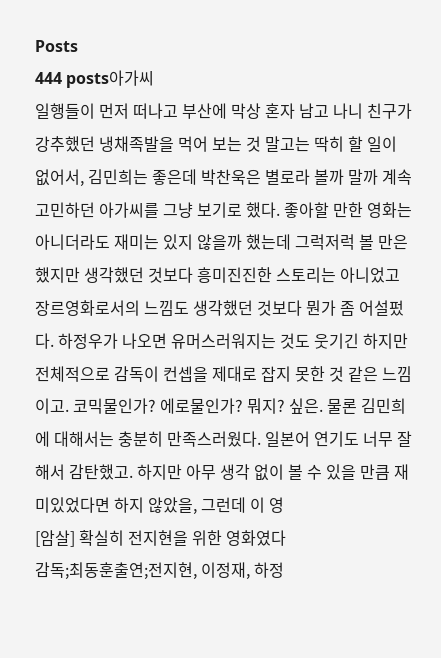Posts
444 posts아가씨
일행들이 먼저 떠나고 부산에 막상 혼자 남고 나니 친구가 강추했던 냉채족발을 먹어 보는 것 말고는 딱히 할 일이 없어서, 김민희는 좋은데 박찬욱은 별로라 볼까 말까 계속 고민하던 아가씨를 그냥 보기로 했다. 좋아할 만한 영화는 아니더라도 재미는 있지 않을까 했는데 그럭저럭 볼 만은 했지만 생각했던 것보다 흥미진진한 스토리는 아니었고 장르영화로서의 느낌도 생각했던 것보다 뭔가 좀 어설펐다. 하정우가 나오면 유머스러워지는 것도 웃기긴 하지만 전체적으로 감독이 컨셉을 제대로 잡지 못한 것 같은 느낌이고. 코믹물인가? 에로물인가? 뭐지? 싶은. 물론 김민희에 대해서는 충분히 만족스러웠다. 일본어 연기도 너무 잘 해서 감탄했고. 하지만 아무 생각 없이 볼 수 있을 만큼 재미있었다면 하지 않았을, 그런데 이 영
[암살] 확실히 전지현을 위한 영화였다
감독;최동훈출연;전지현, 이정재, 하정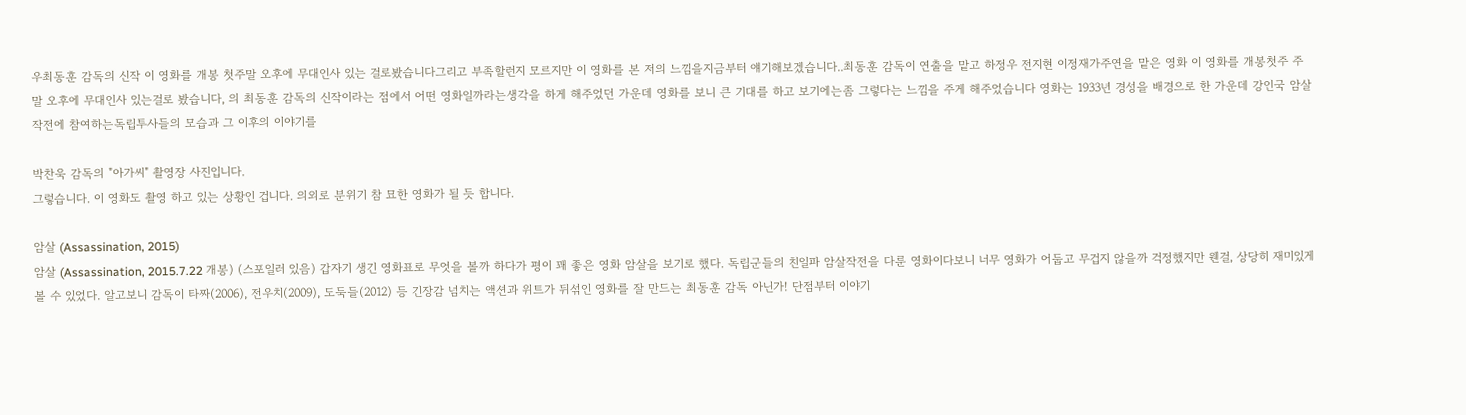우최동훈 감독의 신작 이 영화를 개봉 첫주말 오후에 무대인사 있는 걸로봤습니다그리고 부족할런지 모르지만 이 영화를 본 저의 느낌을지금부터 얘기해보겠습니다..최동훈 감독이 연출을 맡고 하정우 전지현 이정재가주연을 맡은 영화 이 영화를 개봉첫주 주말 오후에 무대인사 있는걸로 봤습니다, 의 최동훈 감독의 신작이라는 점에서 어떤 영화일까라는생각을 하게 해주었던 가운데 영화를 보니 큰 기대를 하고 보기에는좀 그렇다는 느낌을 주게 해주었습니다 영화는 1933년 경성을 배경으로 한 가운데 강인국 암살 작전에 참여하는독립투사들의 모습과 그 이후의 이야기를

박찬욱 감독의 "아가씨" 촬영장 사진입니다.
그렇습니다. 이 영화도 촬영 하고 있는 상황인 겁니다. 의외로 분위기 참 묘한 영화가 될 듯 합니다.

암살 (Assassination, 2015)
암살 (Assassination, 2015.7.22 개봉) (스포일러 있음) 갑자기 생긴 영화표로 무엇을 볼까 하다가 평이 꽤 좋은 영화 암살을 보기로 했다. 독립군들의 친일파 암살작전을 다룬 영화이다보니 너무 영화가 어둡고 무겁지 않을까 걱정했지만 웬걸, 상당히 재미있게 볼 수 있었다. 알고보니 감독이 타짜(2006), 전우치(2009), 도둑들(2012) 등 긴장감 넘치는 액션과 위트가 뒤섞인 영화를 잘 만드는 최동훈 감독 아닌가! 단점부터 이야기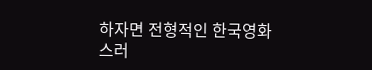하자면 전형적인 한국영화스러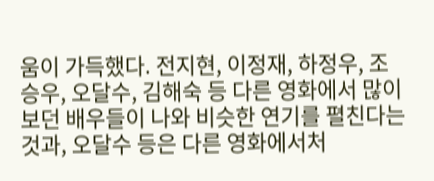움이 가득했다. 전지현, 이정재, 하정우, 조승우, 오달수, 김해숙 등 다른 영화에서 많이 보던 배우들이 나와 비슷한 연기를 펼친다는 것과, 오달수 등은 다른 영화에서처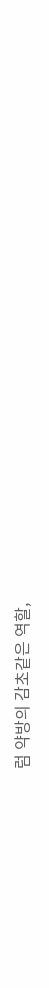럼 약방의 감초같은 역할,